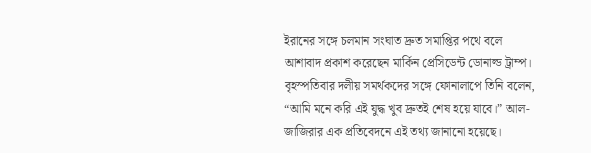ইরানের সঙ্গে চলমান সংঘাত দ্রুত সমাপ্তির পথে বলে আশাবাদ প্রকাশ করেছেন মার্কিন প্রেসিডেন্ট ডোনাল্ড ট্রাম্প। বৃহস্পতিবার দলীয় সমর্থকদের সঙ্গে ফোনালাপে তিনি বলেন, “আমি মনে করি এই যুদ্ধ খুব দ্রুতই শেষ হয়ে যাবে।” আল-জাজিরার এক প্রতিবেদনে এই তথ্য জানানো হয়েছে।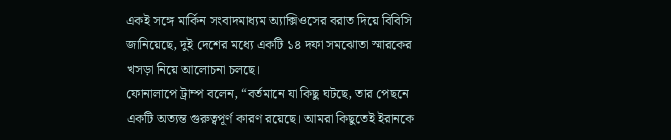একই সঙ্গে মার্কিন সংবাদমাধ্যম অ্যাক্সিওসের বরাত দিয়ে বিবিসি জানিয়েছে, দুই দেশের মধ্যে একটি ১৪ দফা সমঝোতা স্মারকের খসড়া নিয়ে আলোচনা চলছে।
ফোনালাপে ট্রাম্প বলেন, “বর্তমানে যা কিছু ঘটছে, তার পেছনে একটি অত্যন্ত গুরুত্বপূর্ণ কারণ রয়েছে। আমরা কিছুতেই ইরানকে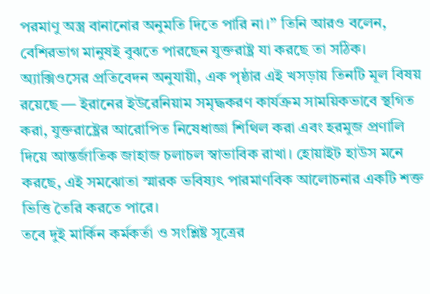পরমাণু অস্ত্র বানানোর অনুমতি দিতে পারি না।” তিনি আরও বলেন, বেশিরভাগ মানুষই বুঝতে পারছেন যুক্তরাষ্ট্র যা করছে তা সঠিক।
অ্যাক্সিওসের প্রতিবেদন অনুযায়ী, এক পৃষ্ঠার এই খসড়ায় তিনটি মূল বিষয় রয়েছে — ইরানের ইউরেনিয়াম সমৃদ্ধকরণ কার্যক্রম সাময়িকভাবে স্থগিত করা, যুক্তরাষ্ট্রের আরোপিত নিষেধাজ্ঞা শিথিল করা এবং হরমুজ প্রণালি দিয়ে আন্তর্জাতিক জাহাজ চলাচল স্বাভাবিক রাখা। হোয়াইট হাউস মনে করছে, এই সমঝোতা স্মারক ভবিষ্যৎ পারমাণবিক আলোচনার একটি শক্ত ভিত্তি তৈরি করতে পারে।
তবে দুই মার্কিন কর্মকর্তা ও সংশ্লিষ্ট সূত্রের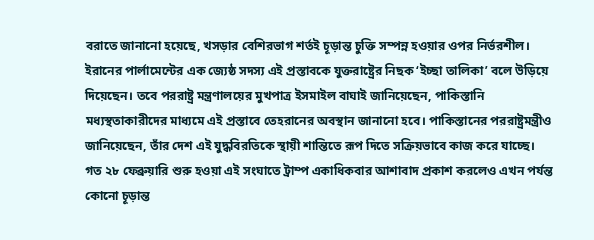বরাতে জানানো হয়েছে, খসড়ার বেশিরভাগ শর্তই চূড়ান্ত চুক্তি সম্পন্ন হওয়ার ওপর নির্ভরশীল।
ইরানের পার্লামেন্টের এক জ্যেষ্ঠ সদস্য এই প্রস্তাবকে যুক্তরাষ্ট্রের নিছক ‘ইচ্ছা তালিকা’ বলে উড়িয়ে দিয়েছেন। তবে পররাষ্ট্র মন্ত্রণালয়ের মুখপাত্র ইসমাইল বাঘাই জানিয়েছেন, পাকিস্তানি মধ্যস্থতাকারীদের মাধ্যমে এই প্রস্তাবে তেহরানের অবস্থান জানানো হবে। পাকিস্তানের পররাষ্ট্রমন্ত্রীও জানিয়েছেন, তাঁর দেশ এই যুদ্ধবিরতিকে স্থায়ী শান্তিতে রূপ দিতে সক্রিয়ভাবে কাজ করে যাচ্ছে।
গত ২৮ ফেব্রুয়ারি শুরু হওয়া এই সংঘাতে ট্রাম্প একাধিকবার আশাবাদ প্রকাশ করলেও এখন পর্যন্ত কোনো চূড়ান্ত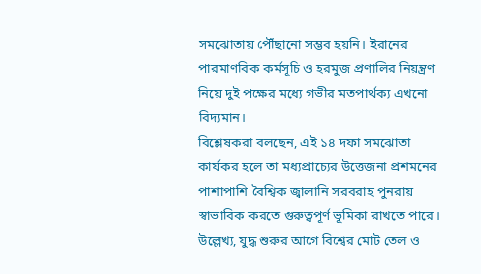সমঝোতায় পৌঁছানো সম্ভব হয়নি। ইরানের পারমাণবিক কর্মসূচি ও হরমুজ প্রণালির নিয়ন্ত্রণ নিয়ে দুই পক্ষের মধ্যে গভীর মতপার্থক্য এখনো বিদ্যমান।
বিশ্লেষকরা বলছেন, এই ১৪ দফা সমঝোতা কার্যকর হলে তা মধ্যপ্রাচ্যের উত্তেজনা প্রশমনের পাশাপাশি বৈশ্বিক জ্বালানি সরবরাহ পুনরায় স্বাভাবিক করতে গুরুত্বপূর্ণ ভূমিকা রাখতে পারে। উল্লেখ্য, যুদ্ধ শুরুর আগে বিশ্বের মোট তেল ও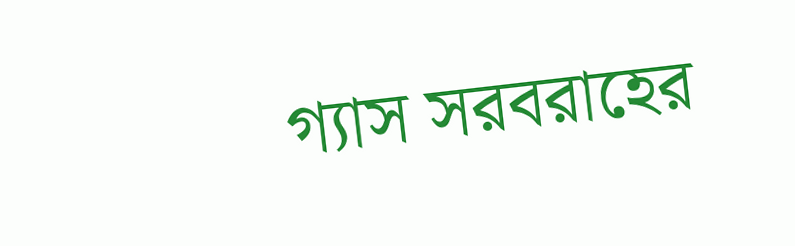গ্যাস সরবরাহের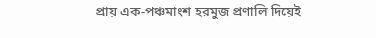প্রায় এক-পঞ্চমাংশ হরমুজ প্রণালি দিয়েই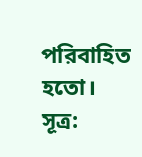পরিবাহিত হতো।
সূত্র: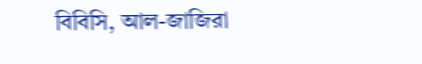বিবিসি, আল-জাজিরা